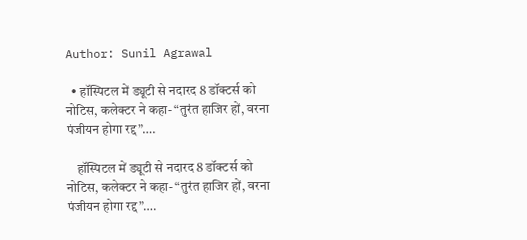Author: Sunil Agrawal

  • हॉस्पिटल में ड्यूटी से नदारद 8 डॉक्टर्स को नोटिस, कलेक्टर ने कहा- “तुरंत हाजिर हों, वरना पंजीयन होगा रद्द”….

    हॉस्पिटल में ड्यूटी से नदारद 8 डॉक्टर्स को नोटिस, कलेक्टर ने कहा- “तुरंत हाजिर हों, वरना पंजीयन होगा रद्द”….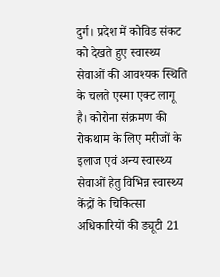दुर्ग। प्रदेश में कोविड संकट को देखते हुए स्वास्थ्य सेवाओं की आवश्यक स्थिति के चलते एस्मा एक्ट लागू है। कोरोना संक्रमण की रोकथाम के लिए मरीजों के इलाज एवं अन्य स्वास्थ्य सेवाओं हेतु विभिन्न स्वास्थ्य केंद्रों के चिकित्सा अधिकारियों की ड्यूटी 21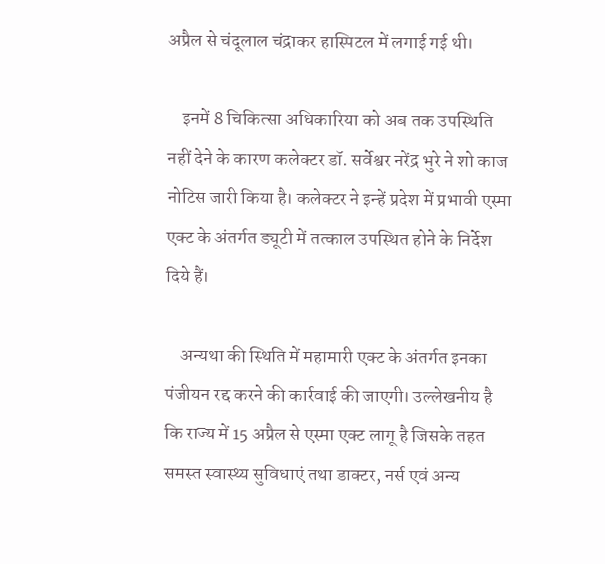अप्रैल से चंदूलाल चंद्राकर हास्पिटल में लगाई गई थी।

    इनमें 8 चिकित्सा अधिकारिया को अब तक उपस्थिति नहीं देने के कारण कलेक्टर डॉ. सर्वेश्वर नरेंद्र भुरे ने शो काज नोटिस जारी किया है। कलेक्टर ने इन्हें प्रदेश में प्रभावी एस्मा एक्ट के अंतर्गत ड्यूटी में तत्काल उपस्थित होने के निर्देश दिये हैं।

    अन्यथा की स्थिति में महामारी एक्ट के अंतर्गत इनका पंजीयन रद्द करने की कार्रवाई की जाएगी। उल्लेखनीय है कि राज्य में 15 अप्रैल से एस्मा एक्ट लागू है जिसके तहत समस्त स्वास्थ्य सुविधाएं तथा डाक्टर, नर्स एवं अन्य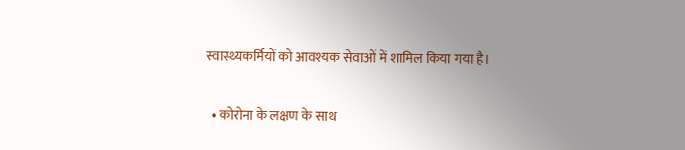स्वास्थ्यकर्मियों को आवश्यक सेवाओं में शामिल किया गया है।

  • कोरोना के लक्षण के साथ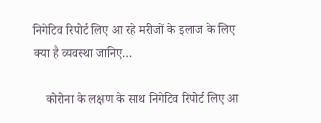निगेटिव रिपोर्ट लिए आ रहे मरीजों के इलाज के लिए क्या है व्यवस्था जानिए…

    कोरोना के लक्षण के साथ निगेटिव रिपोर्ट लिए आ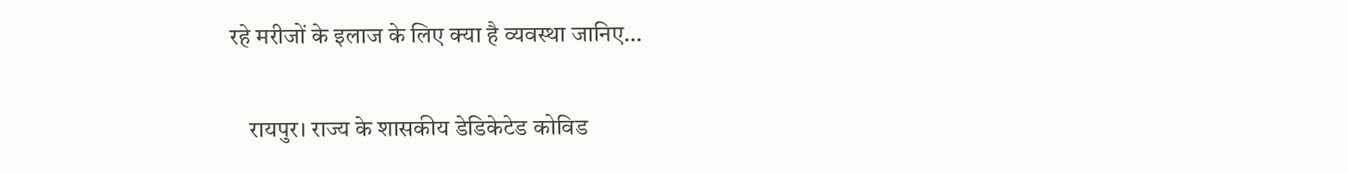रहे मरीजों के इलाज के लिए क्या है व्यवस्था जानिए…

    रायपुर। राज्य के शासकीय डेडिकेटेड कोविड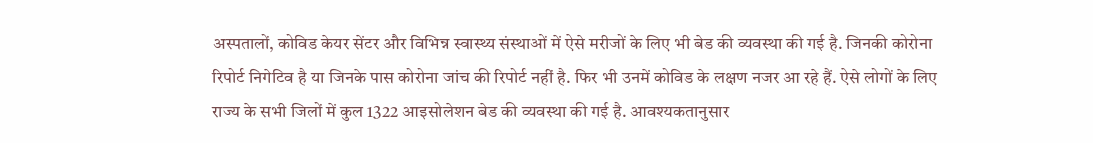अस्पतालों, कोविड केयर सेंटर और विभिन्न स्वास्थ्य संस्थाओं में ऐसे मरीजों के लिए भी बेड की व्यवस्था की गई है. जिनकी कोरोना रिपोर्ट निगेटिव है या जिनके पास कोरोना जांच की रिपोर्ट नहीं है. फिर भी उनमें कोविड के लक्षण नजर आ रहे हैं. ऐसे लोगों के लिए राज्य के सभी जिलों में कुल 1322 आइसोलेशन बेड की व्यवस्था की गई है. आवश्यकतानुसार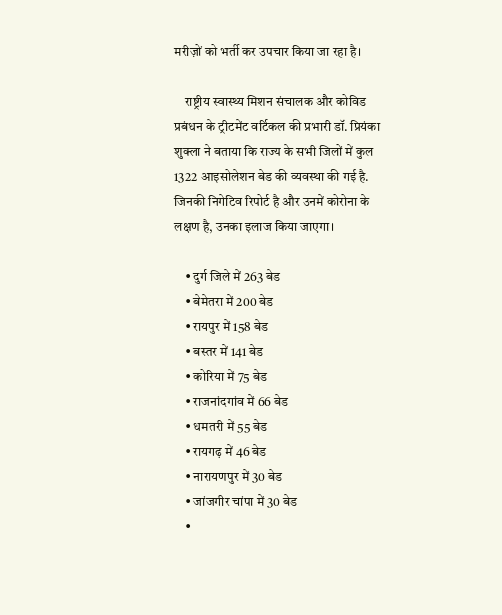मरीज़ों को भर्ती कर उपचार किया जा रहा है।

    राष्ट्रीय स्वास्थ्य मिशन संचालक और कोविड प्रबंधन के ट्रीटमेंट वर्टिकल की प्रभारी डॉ. प्रियंका शुक्ला ने बताया कि राज्य के सभी जिलों में कुल 1322 आइसोलेशन बेड की व्यवस्था की गई है. जिनकी निगेटिव रिपोर्ट है और उनमें कोरोना के लक्षण है, उनका इलाज किया जाएगा।

    • दुर्ग जिले में 263 बेड
    • बेमेतरा में 200 बेड
    • रायपुर में 158 बेड
    • बस्तर में 141 बेड
    • कोरिया में 75 बेड
    • राजनांदगांव में 66 बेड
    • धमतरी में 55 बेड
    • रायगढ़ में 46 बेड
    • नारायणपुर में 30 बेड
    • जांजगीर चांपा में 30 बेड
    •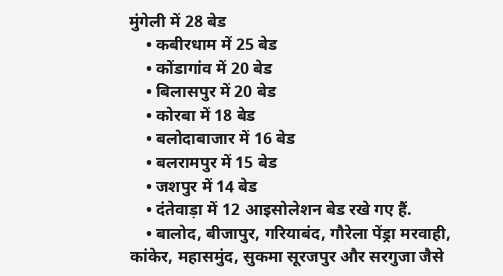मुंगेली में 28 बेड
    • कबीरधाम में 25 बेड
    • कोंडागांव में 20 बेड
    • बिलासपुर में 20 बेड
    • कोरबा में 18 बेड
    • बलोदाबाजार में 16 बेड
    • बलरामपुर में 15 बेड
    • जशपुर में 14 बेड
    • दंतेवाड़ा में 12 आइसोलेशन बेड रखे गए हैं.
    • बालोद, बीजापुर, गरियाबंद, गौरेला पेंड्रा मरवाही, कांकेर, महासमुंद, सुकमा सूरजपुर और सरगुजा जैसे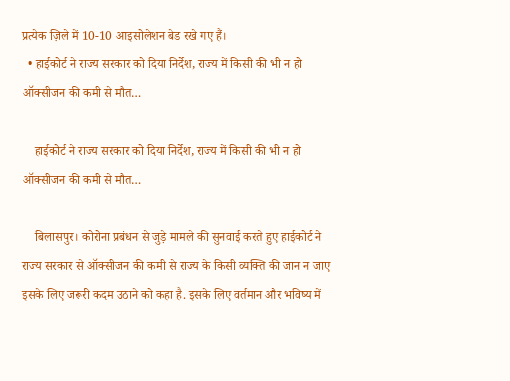प्रत्येक ज़िले में 10-10 आइसोलेशन बेड रखे गए हैं।
  • हाईकोर्ट ने राज्य सरकार को दिया निर्देश, राज्य में किसी की भी न हो ऑक्सीजन की कमी से मौत…

    हाईकोर्ट ने राज्य सरकार को दिया निर्देश, राज्य में किसी की भी न हो ऑक्सीजन की कमी से मौत…

    बिलासपुर। कोरोना प्रबंधन से जुड़े मामले की सुनवाई करते हुए हाईकोर्ट ने राज्य सरकार से ऑक्सीजन की कमी से राज्य के किसी व्यक्ति की जान न जाए इसके लिए जरूरी कदम उठाने को कहा है. इसके लिए वर्तमान और भविष्य में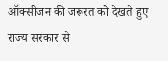ऑक्सीजन की जरूरत को देखते हुए राज्य सरकार से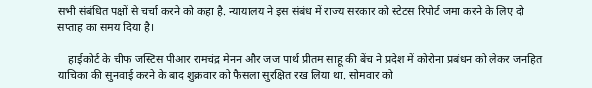सभी संबंधित पक्षों से चर्चा करने को कहा है. न्यायालय ने इस संबंध में राज्य सरकार को स्टेटस रिपोर्ट जमा करने के लिए दो सप्ताह का समय दिया है।

    हाईकोर्ट के चीफ जस्टिस पीआर रामचंद्र मेनन और जज पार्थ प्रीतम साहू की बेंच ने प्रदेश में कोरोना प्रबंधन को लेकर जनहित याचिका की सुनवाई करने के बाद शुक्रवार को फैसला सुरक्षित रख लिया था. सोमवार को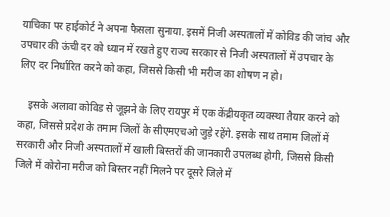याचिका पर हाईकोर्ट ने अपना फैसला सुनाया. इसमें निजी अस्पतालों में कोविड की जांच और उपचार की ऊंची दर को ध्यान में रखते हुए राज्य सरकार से निजी अस्पतालों में उपचार के लिए दर निर्धारित करने को कहा, जिससे किसी भी मरीज का शोषण न हो।

    इसके अलावा कोविड से जूझने के लिए रायपुर में एक केंद्रीयकृत व्यवस्था तैयार करने को कहा, जिससे प्रदेश के तमाम जिलों के सीएमएचओ जुड़े रहेंगे. इसके साथ तमाम जिलों में सरकारी और निजी अस्पतालों में खाली बिस्तरों की जानकारी उपलब्ध होगी, जिससे किसी जिले में कोरोना मरीज को बिस्तर नहीं मिलने पर दूसरे जिले में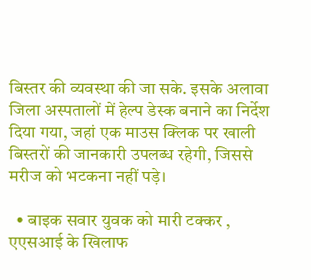बिस्तर की व्यवस्था की जा सके. इसके अलावा जिला अस्पतालों में हेल्प डेस्क बनाने का निर्देश दिया गया, जहां एक माउस क्लिक पर खाली बिस्तरों की जानकारी उपलब्ध रहेगी, जिससे मरीज को भटकना नहीं पड़े।

  • बाइक सवार युवक को मारी टक्कर , एएसआई के खिलाफ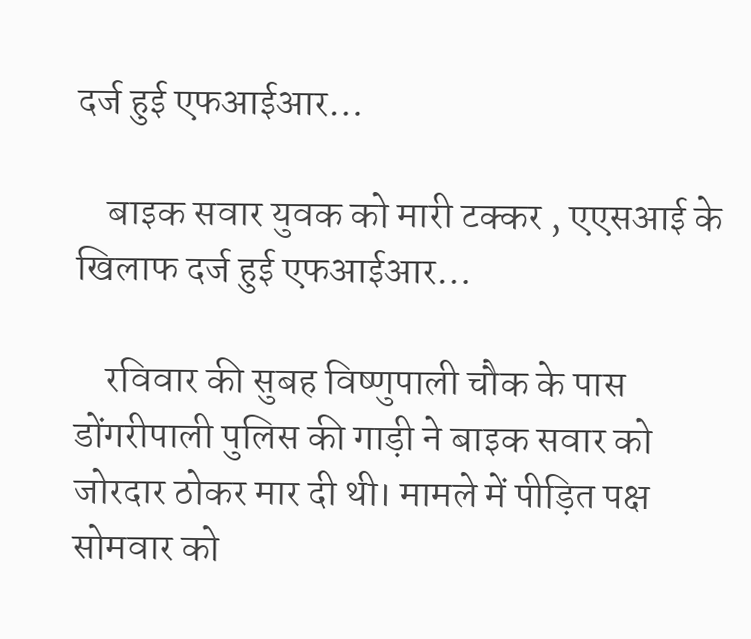दर्ज हुई एफआईआर…

    बाइक सवार युवक को मारी टक्कर , एएसआई के खिलाफ दर्ज हुई एफआईआर…

    रविवार की सुबह विष्णुपाली चौक के पास डोंगरीपाली पुलिस की गाड़ी ने बाइक सवार को जोरदार ठोकर मार दी थी। मामले में पीड़ित पक्ष सोमवार को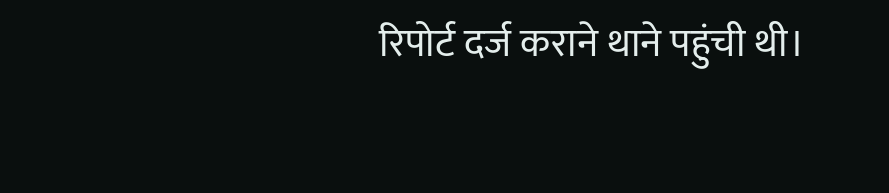रिपोर्ट दर्ज कराने थाने पहुंची थी।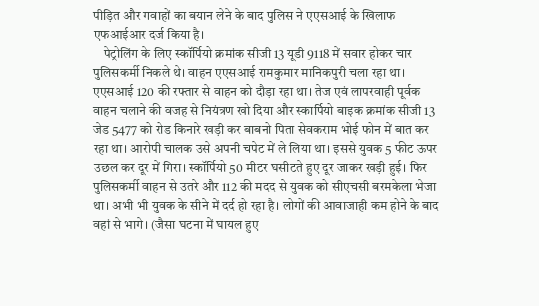पीड़ित और गवाहों का बयान लेने के बाद पुलिस ने एएसआई के खिलाफ एफआईआर दर्ज किया है।
    पेट्रोलिंग के लिए स्कॉर्पियो क्रमांक सीजी 13 यूडी 9118 में सवार होकर चार पुलिसकर्मी निकले थे। वाहन एएसआई रामकुमार मानिकपुरी चला रहा था। एएसआई 120 की रफ्तार से वाहन को दौड़ा रहा था। तेज एवं लापरवाही पूर्वक वाहन चलाने की वजह से नियंत्रण खो दिया और स्कार्पियो बाइक क्रमांक सीजी 13 जेड 5477 को रोड किनारे खड़ी कर बाबनो पिता सेवकराम भोई फोन में बात कर रहा था। आरोपी चालक उसे अपनी चपेट में ले लिया था। इससे युवक 5 फीट ऊपर उछल कर दूर में गिरा। स्कॉर्पियो 50 मीटर घसीटते हुए दूर जाकर खड़ी हुई। फिर पुलिसकर्मी वाहन से उतरे और 112 की मदद से युवक को सीएचसी बरमकेला भेजा था। अभी भी युवक के सीने में दर्द हो रहा है। लोगों की आवाजाही कम होने के बाद वहां से भागे। (जैसा घटना में घायल हुए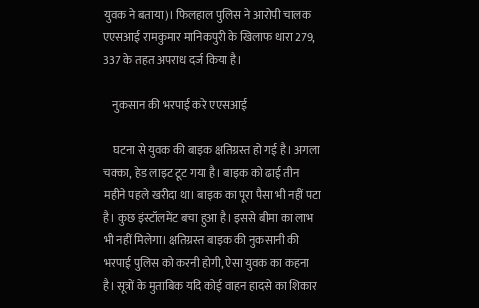युवक ने बताया)। फिलहाल पुलिस ने आरोपी चालक एएसआई रामकुमार मानिकपुरी के खिलाफ धारा 279, 337 के तहत अपराध दर्ज किया है।

    नुकसान की भरपाई करे एएसआई

    घटना से युवक की बाइक क्षतिग्रस्त हो गई है। अगला चक्का, हेड लाइट टूट गया है। बाइक को ढाई तीन महीने पहले खरीदा था। बाइक का पूरा पैसा भी नहीं पटा है। कुछ इंस्टॉलमेंट बचा हुआ है। इससे बीमा का लाभ भी नहीं मिलेगा। क्षतिग्रस्त बाइक की नुकसानी की भरपाई पुलिस को करनी होगी, ऐसा युवक का कहना है। सूत्रों के मुताबिक यदि कोई वाहन हादसे का शिकार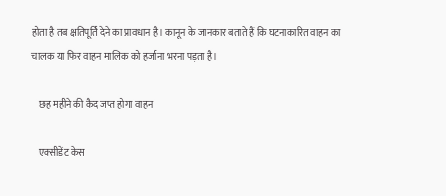होता है तब क्षतिपूर्ति देने का प्रावधान है। कानून के जानकार बताते हैं कि घटनाकारित वाहन का चालक या फिर वाहन मालिक को हर्जाना भरना पड़ता है।

    छह महीने की कैद जप्त होगा वाहन

    एक्सीडेंट केस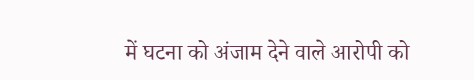में घटना को अंजाम देने वाले आरोपी को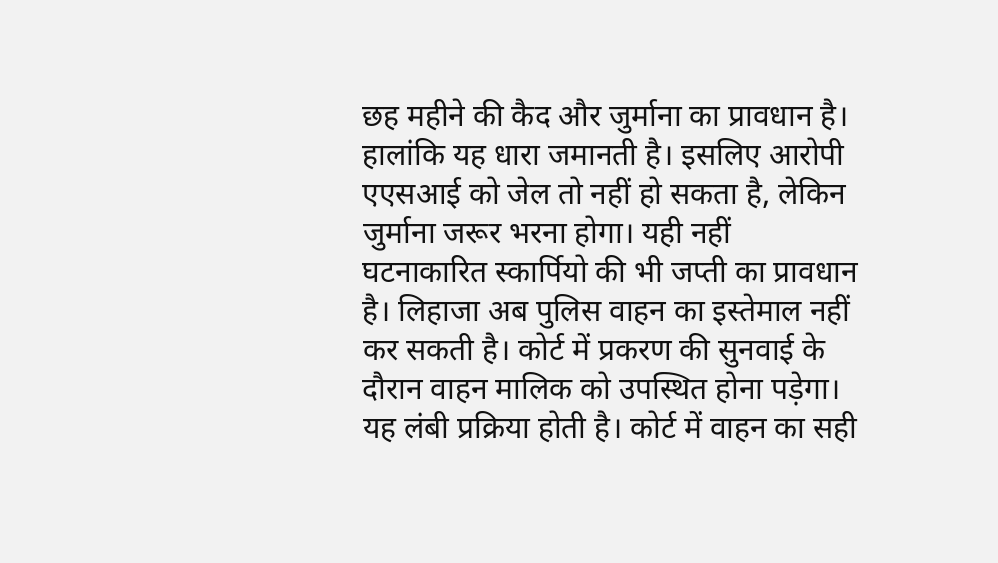छह महीने की कैद और जुर्माना का प्रावधान है। हालांकि यह धारा जमानती है। इसलिए आरोपी एएसआई को जेल तो नहीं हो सकता है, लेकिन जुर्माना जरूर भरना होगा। यही नहीं घटनाकारित स्कार्पियो की भी जप्ती का प्रावधान है। लिहाजा अब पुलिस वाहन का इस्तेमाल नहीं कर सकती है। कोर्ट में प्रकरण की सुनवाई के दौरान वाहन मालिक को उपस्थित होना पड़ेगा। यह लंबी प्रक्रिया होती है। कोर्ट में वाहन का सही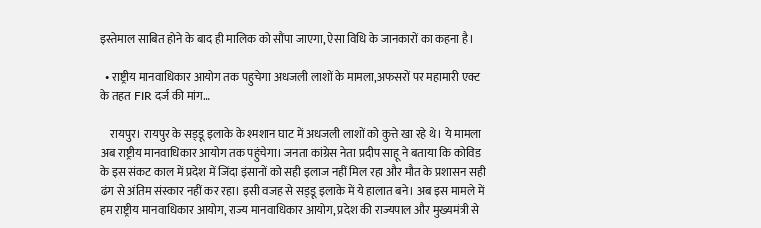इस्तेमाल साबित होने के बाद ही मालिक को सौंपा जाएगा, ऐसा विधि के जानकारों का कहना है।

  • राष्ट्रीय मानवाधिकार आयोग तक पहुचेगा अधजली लाशों के मामला,अफसरों पर महामारी एक्ट के तहत FIR दर्ज की मांग…

    रायपुर। रायपुर के सड्‌डू इलाके के श्मशान घाट में अधजली लाशों को कुत्ते खा रहे थे। ये मामला अब राष्ट्रीय मानवाधिकार आयोग तक पहुंचेगा। जनता कांग्रेस नेता प्रदीप साहू ने बताया कि कोविड के इस संकट काल में प्रदेश में जिंदा इंसानों को सही इलाज नहीं मिल रहा और मौत के प्रशासन सही ढंग से अंतिम संस्कार नहीं कर रहा। इसी वजह से सड्‌डू इलाके में ये हालात बने। अब इस मामले में हम राष्ट्रीय मानवाधिकार आयोग, राज्य मानवाधिकार आयोग, प्रदेश की राज्यपाल और मुख्यमंत्री से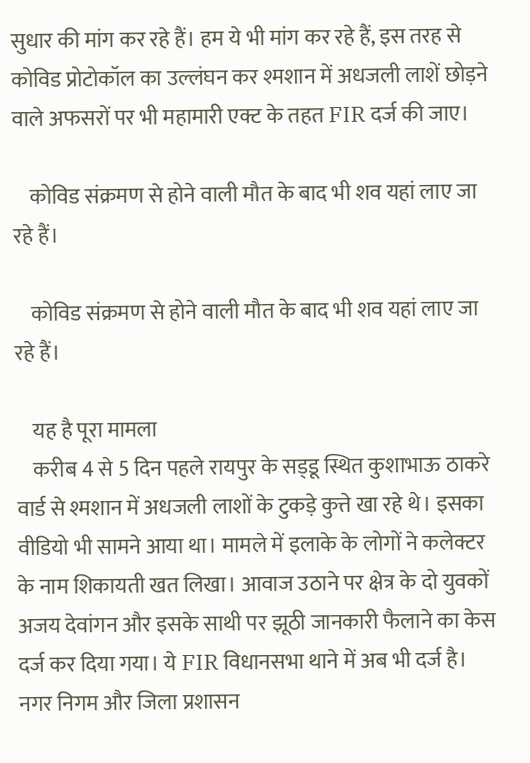सुधार की मांग कर रहे हैं। हम ये भी मांग कर रहे हैं, इस तरह से कोविड प्रोटोकॉल का उल्लंघन कर श्मशान में अधजली लाशें छोड़ने वाले अफसरों पर भी महामारी एक्ट के तहत FIR दर्ज की जाए।

    कोविड संक्रमण से होने वाली मौत के बाद भी शव यहां लाए जा रहे हैं।

    कोविड संक्रमण से होने वाली मौत के बाद भी शव यहां लाए जा रहे हैं।

    यह है पूरा मामला
    करीब 4 से 5 दिन पहले रायपुर के सड्‌डू स्थित कुशाभाऊ ठाकरे वार्ड से श्मशान में अधजली लाशों के टुकड़े कुत्ते खा रहे थे। इसका वीडियो भी सामने आया था। मामले में इलाके के लोगों ने कलेक्टर के नाम शिकायती खत लिखा। आवाज उठाने पर क्षेत्र के दो युवकों अजय देवांगन और इसके साथी पर झूठी जानकारी फैलाने का केस दर्ज कर दिया गया। ये FIR विधानसभा थाने में अब भी दर्ज है। नगर निगम और जिला प्रशासन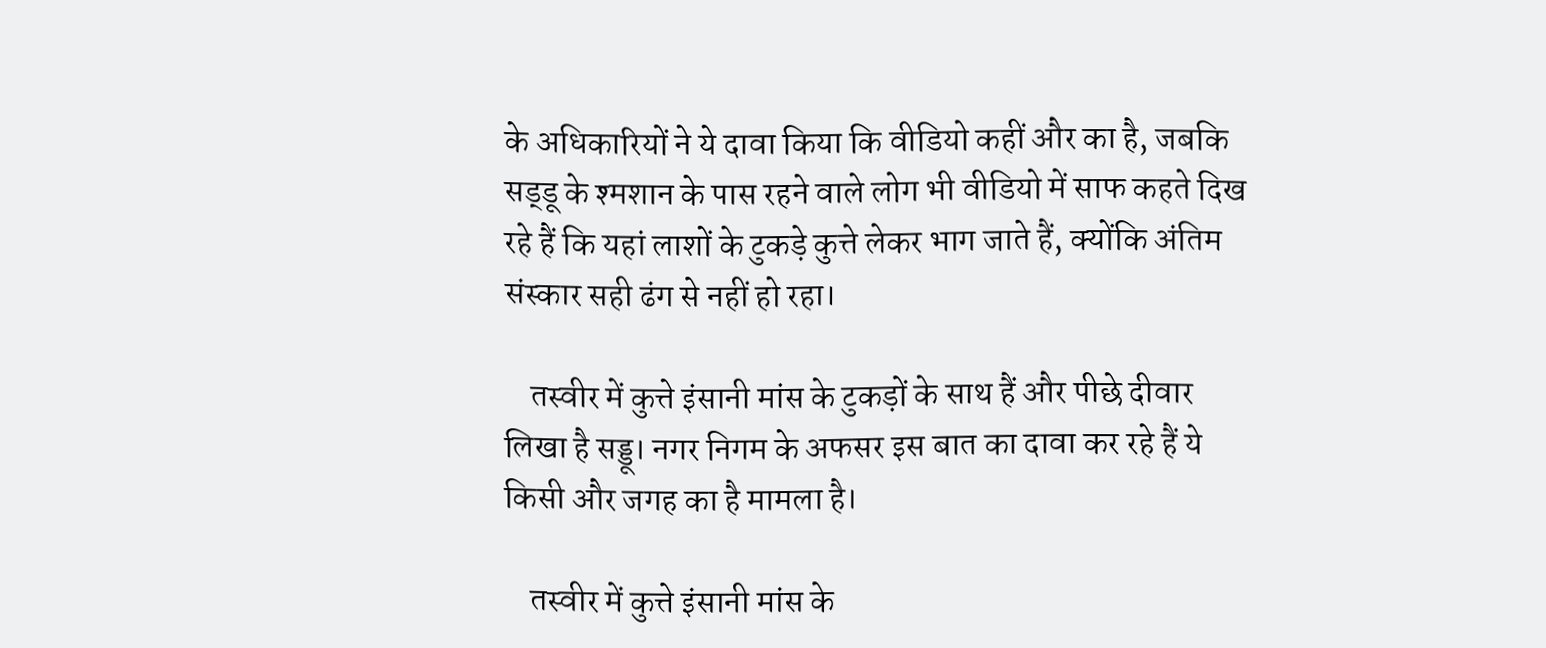के अधिकारियों ने ये दावा किया कि वीडियो कहीं और का है, जबकि सड्‌डू के श्मशान के पास रहने वाले लोग भी वीडियो में साफ कहते दिख रहे हैं कि यहां लाशों के टुकड़े कुत्ते लेकर भाग जाते हैं, क्योंकि अंतिम संस्कार सही ढंग से नहीं हो रहा।

    तस्वीर में कुत्ते इंसानी मांस के टुकड़ों के साथ हैं और पीछे दीवार लिखा है सड्डू। नगर निगम के अफसर इस बात का दावा कर रहे हैं ये किसी और जगह का है मामला है।

    तस्वीर में कुत्ते इंसानी मांस के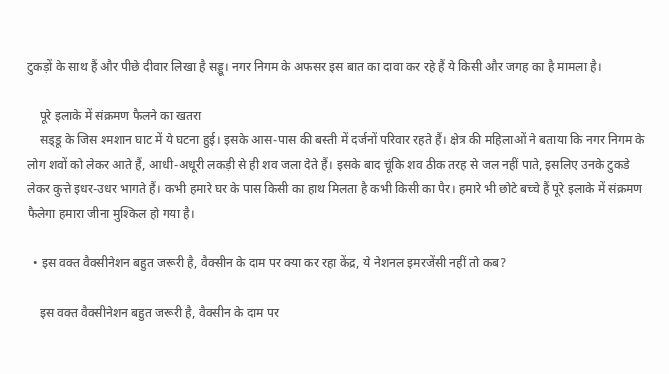टुकड़ों के साथ हैं और पीछे दीवार लिखा है सड्डू। नगर निगम के अफसर इस बात का दावा कर रहे हैं ये किसी और जगह का है मामला है।

    पूरे इलाके में संक्रमण फैलने का खतरा
    सड्‌डू के जिस श्मशान घाट में ये घटना हुई। इसके आस-पास की बस्ती में दर्जनों परिवार रहते हैं। क्षेत्र की महिलाओं ने बताया कि नगर निगम के लोग शवों को लेकर आते हैं, आधी-अधूरी लकड़ी से ही शव जला देते हैं। इसके बाद चूंकि शव ठीक तरह से जल नहीं पाते, इसलिए उनके टुकडे लेकर कुत्ते इधर-उधर भागते हैं। कभी हमारे घर के पास किसी का हाथ मिलता है कभी किसी का पैर। हमारे भी छोटे बच्चे हैं पूरे इलाके में संक्रमण फैलेगा हमारा जीना मुश्किल हो गया है।

  • इस वक्त वैक्सीनेशन बहुत जरूरी है, वैक्सीन के दाम पर क्या कर रहा केंद्र, ये नेशनल इमरजेंसी नहीं तो कब?

    इस वक्त वैक्सीनेशन बहुत जरूरी है, वैक्सीन के दाम पर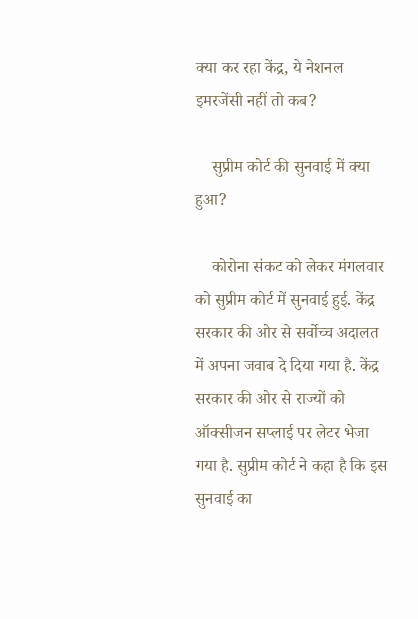क्या कर रहा केंद्र, ये नेशनल इमरजेंसी नहीं तो कब?

    सुप्रीम कोर्ट की सुनवाई में क्या हुआ?

    कोरोना संकट को लेकर मंगलवार को सुप्रीम कोर्ट में सुनवाई हुई. केंद्र सरकार की ओर से सर्वोच्च अदालत में अपना जवाब दे दिया गया है. केंद्र सरकार की ओर से राज्यों को ऑक्सीजन सप्लाई पर लेटर भेजा गया है. सुप्रीम कोर्ट ने कहा है कि इस सुनवाई का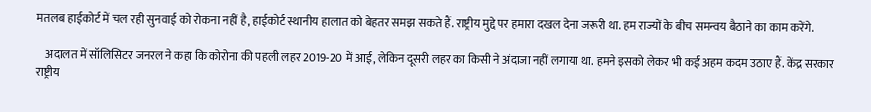मतलब हाईकोर्ट में चल रही सुनवाई को रोकना नहीं है, हाईकोर्ट स्थानीय हालात को बेहतर समझ सकते हैं. राष्ट्रीय मुद्दे पर हमारा दखल देना जरूरी था. हम राज्यों के बीच समन्वय बैठाने का काम करेंगे.

    अदालत में सॉलिसिटर जनरल ने कहा कि कोरोना की पहली लहर 2019-20 में आई, लेकिन दूसरी लहर का किसी ने अंदाजा नहीं लगाया था. हमने इसको लेकर भी कई अहम कदम उठाए हैं. केंद्र सरकार राष्ट्रीय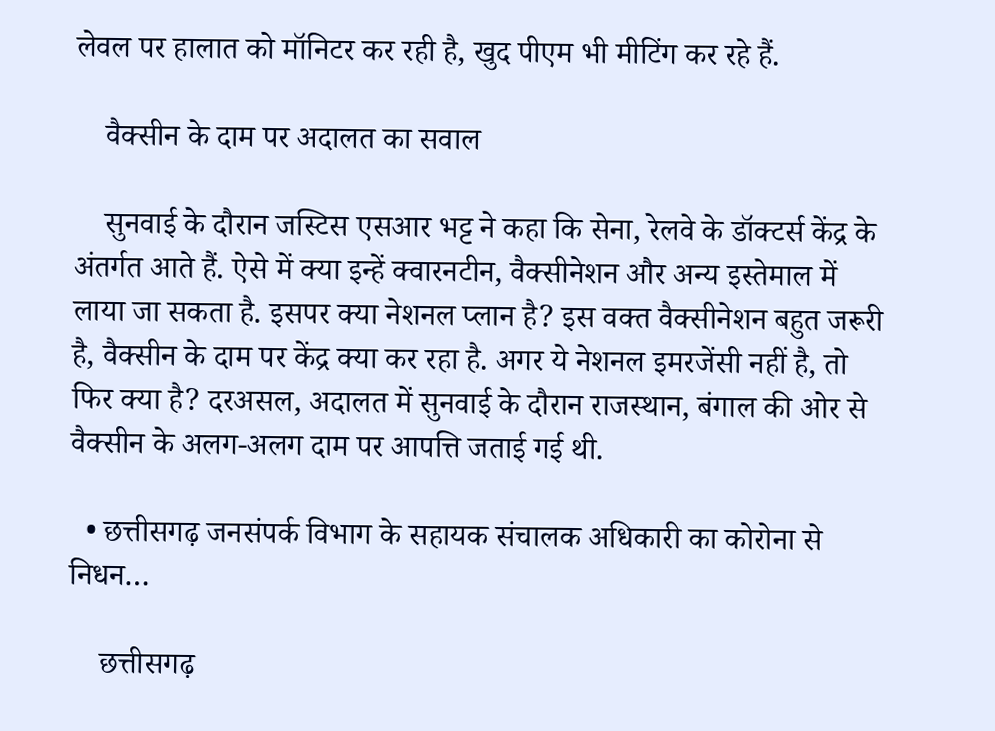लेवल पर हालात को मॉनिटर कर रही है, खुद पीएम भी मीटिंग कर रहे हैं.

    वैक्सीन के दाम पर अदालत का सवाल

    सुनवाई के दौरान जस्टिस एसआर भट्ट ने कहा कि सेना, रेलवे के डॉक्टर्स केंद्र के अंतर्गत आते हैं. ऐसे में क्या इन्हें क्वारनटीन, वैक्सीनेशन और अन्य इस्तेमाल में लाया जा सकता है. इसपर क्या नेशनल प्लान है? इस वक्त वैक्सीनेशन बहुत जरूरी है, वैक्सीन के दाम पर केंद्र क्या कर रहा है. अगर ये नेशनल इमरजेंसी नहीं है, तो फिर क्या है? दरअसल, अदालत में सुनवाई के दौरान राजस्थान, बंगाल की ओर से वैक्सीन के अलग-अलग दाम पर आपत्ति जताई गई थी.

  • छत्तीसगढ़ जनसंपर्क विभाग के सहायक संचालक अधिकारी का कोरोना से निधन…

    छत्तीसगढ़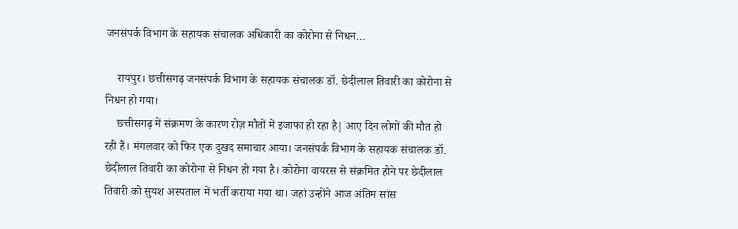जनसंपर्क विभाग के सहायक संचालक अधिकारी का कोरोना से निधन…

    रायपुर। छत्तीसगढ़ जनसंपर्क विभाग के सहायक संचालक डॉ. छेदीलाल तिवारी का कोरोना से निधन हो गया।
    छत्तीसगढ़ में संक्रमण के कारण रोज़ मौतों में इजाफा हो रहा है| आए दिन लोगों की मौत हो रही हैं। मंगलवार को फिर एक दुखद समाचार आया। जनसंपर्क विभाग के सहायक संचालक डॉ. छेदीलाल तिवारी का कोरोना से निधन हो गया है। कोरोना वायरस से संक्रमित होने पर छेदीलाल तिवारी को सुयश अस्पताल में भर्ती कराया गया था। जहां उन्होंने आज अंतिम सांस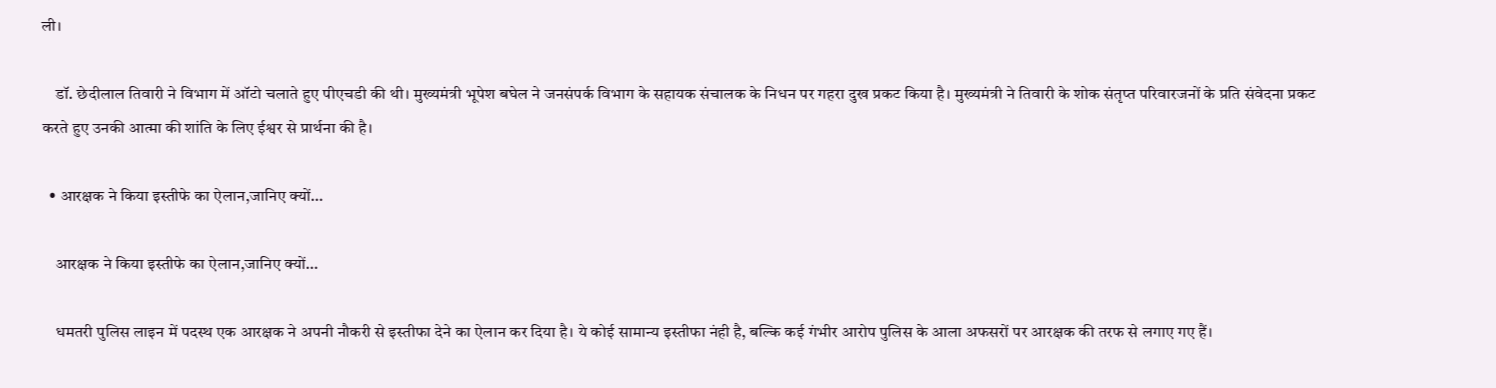ली।

    डॉ. छेदीलाल तिवारी ने विभाग में ऑटो चलाते हुए पीएचडी की थी। मुख्यमंत्री भूपेश बघेल ने जनसंपर्क विभाग के सहायक संचालक के निधन पर गहरा दुख प्रकट किया है। मुख्यमंत्री ने तिवारी के शोक संतृप्त परिवारजनों के प्रति संवेदना प्रकट करते हुए उनकी आत्मा की शांति के लिए ईश्वर से प्रार्थना की है।

  • आरक्षक ने किया इस्तीफे का ऐलान,जानिए क्यों…

    आरक्षक ने किया इस्तीफे का ऐलान,जानिए क्यों…

    धमतरी पुलिस लाइन में पदस्थ एक आरक्षक ने अपनी नौकरी से इस्तीफा देने का ऐलान कर दिया है। ये कोई सामान्य इस्तीफा नंही है, बल्कि कई गंभीर आरोप पुलिस के आला अफसरों पर आरक्षक की तरफ से लगाए गए हैं।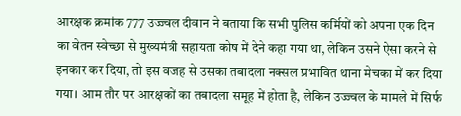आरक्षक क्रमांक 777 उज्ज्वल दीवान ने बताया कि सभी पुलिस कर्मियों को अपना एक दिन का वेतन स्वेच्छा से मुख्यमंत्री सहायता कोष में देने कहा गया था, लेकिन उसने ऐसा करने से इनकार कर दिया, तो इस वजह से उसका तबादला नक्सल प्रभावित थाना मेचका में कर दिया गया। आम तौर पर आरक्षकों का तबादला समूह में होता है, लेकिन उज्ज्वल के मामले में सिर्फ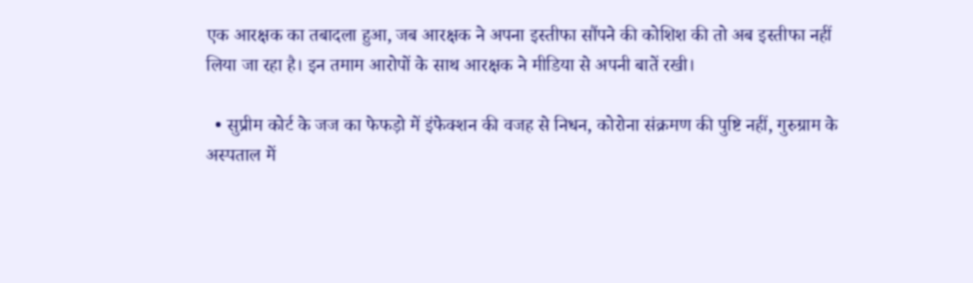एक आरक्षक का तबादला हुआ, जब आरक्षक ने अपना इस्तीफा सौंपने की कोशिश की तो अब इस्तीफा नहीं लिया जा रहा है। इन तमाम आरोपों के साथ आरक्षक ने मीडिया से अपनी बातें रखी।

  • सुप्रीम कोर्ट के जज का फेफड़ो में इंफेक्शन की वजह से निधन, कोरोना संक्रमण की पुष्टि नहीं, गुरुग्राम के अस्पताल में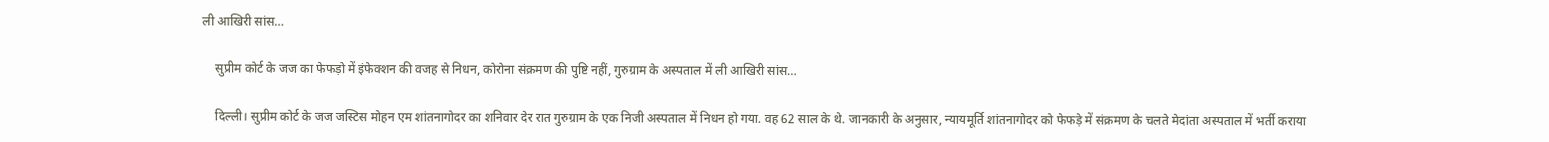ली आखिरी सांस…

    सुप्रीम कोर्ट के जज का फेफड़ो में इंफेक्शन की वजह से निधन, कोरोना संक्रमण की पुष्टि नहीं, गुरुग्राम के अस्पताल में ली आखिरी सांस…

    दिल्ली। सुप्रीम कोर्ट के जज जस्टिस मोहन एम शांतनागोदर का शनिवार देर रात गुरुग्राम के एक निजी अस्पताल में निधन हो गया. वह 62 साल के थे. जानकारी के अनुसार, न्यायमूर्ति शांतनागोदर को फेफड़े में संक्रमण के चलते मेदांता अस्पताल में भर्ती कराया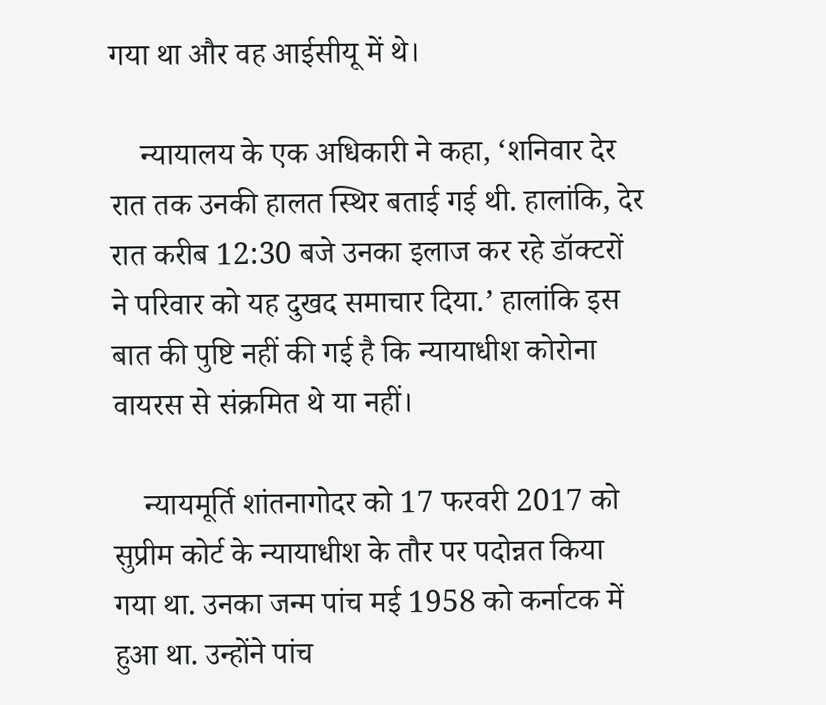गया था और वह आईसीयू में थे।

    न्यायालय के एक अधिकारी ने कहा, ‘शनिवार देर रात तक उनकी हालत स्थिर बताई गई थी. हालांकि, देर रात करीब 12:30 बजे उनका इलाज कर रहे डॉक्टरों ने परिवार को यह दुखद समाचार दिया.’ हालांकि इस बात की पुष्टि नहीं की गई है कि न्यायाधीश कोरोना वायरस से संक्रमित थे या नहीं।

    न्यायमूर्ति शांतनागोदर को 17 फरवरी 2017 को सुप्रीम कोर्ट के न्यायाधीश के तौर पर पदोन्नत किया गया था. उनका जन्म पांच मई 1958 को कर्नाटक में हुआ था. उन्होंने पांच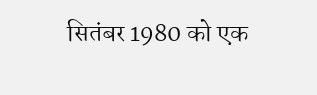सितंबर 1980 को एक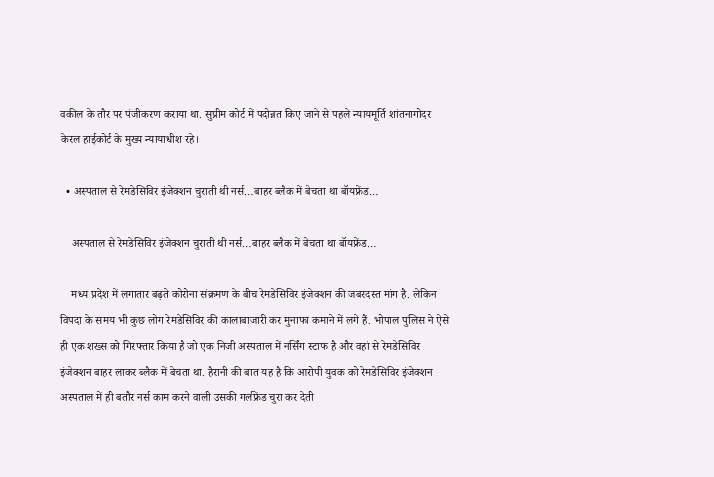वकील के तौर पर पंजीकरण कराया था. सुप्रीम कोर्ट में पदोन्नत किए जाने से पहले न्यायमूर्ति शांतनागोदर केरल हाईकोर्ट के मुख्य न्यायाधीश रहे।

  • अस्पताल से रेमडेसिविर इंजेक्शन चुराती थी नर्स…बाहर ब्लैक में बेचता था बॉयफ्रेंड…

    अस्पताल से रेमडेसिविर इंजेक्शन चुराती थी नर्स…बाहर ब्लैक में बेचता था बॉयफ्रेंड…

    मध्य प्रदेश में लगातार बढ़ते कोरोना संक्रमण के बीच रेमडेसिविर इंजेक्शन की जबरदस्त मांग है. लेकिन विपदा के समय भी कुछ लोग रेमडेसिविर की कालाबाजारी कर मुनाफा कमाने में लगे हैं. भोपाल पुलिस ने ऐसे ही एक शख्स को गिरफ्तार किया है जो एक निजी अस्पताल में नर्सिंग स्टाफ है और वहां से रेमडेसिविर इंजेक्शन बाहर लाकर ब्लैक में बेचता था. हैरानी की बात यह है कि आरोपी युवक को रेमडेसिविर इंजेक्शन अस्पताल में ही बतौर नर्स काम करने वाली उसकी गर्लफ्रेंड चुरा कर देती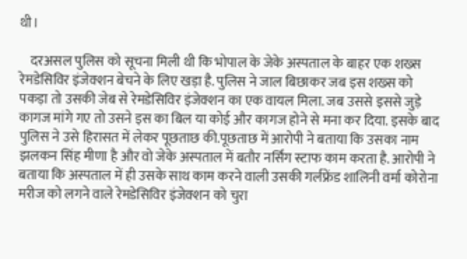थी।

    दरअसल पुलिस को सूचना मिली थी कि भोपाल के जेके अस्पताल के बाहर एक शख्स रेमडेसिविर इंजेक्शन बेचने के लिए खड़ा है. पुलिस ने जाल बिछाकर जब इस शख्स को पकड़ा तो उसकी जेब से रेमडेसिविर इंजेक्शन का एक वायल मिला. जब उससे इससे जुड़े कागज मांगे गए तो उसने इस का बिल या कोई और कागज होने से मना कर दिया. इसके बाद पुलिस ने उसे हिरासत में लेकर पूछताछ की.पूछताछ में आरोपी ने बताया कि उसका नाम झलकन सिंह मीणा है और वो जेके अस्पताल में बतौर नर्सिंग स्टाफ काम करता है. आरोपी ने बताया कि अस्पताल में ही उसके साथ काम करने वाली उसकी गर्लफ्रेंड शालिनी वर्मा कोरोना मरीज को लगने वाले रेमडेसिविर इंजेक्शन को चुरा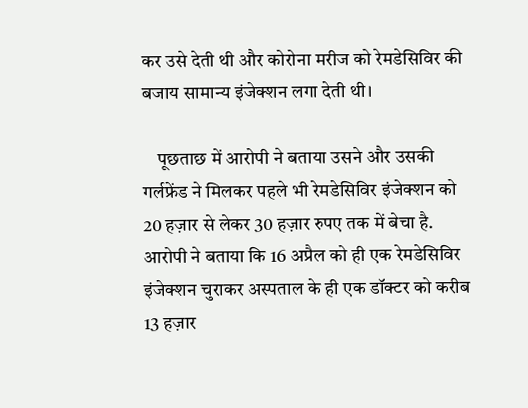कर उसे देती थी और कोरोना मरीज को रेमडेसिविर की बजाय सामान्य इंजेक्शन लगा देती थी।

    पूछताछ में आरोपी ने बताया उसने और उसकी गर्लफ्रेंड ने मिलकर पहले भी रेमडेसिविर इंजेक्शन को 20 हज़ार से लेकर 30 हज़ार रुपए तक में बेचा है. आरोपी ने बताया कि 16 अप्रैल को ही एक रेमडेसिविर इंजेक्शन चुराकर अस्पताल के ही एक डॉक्टर को करीब 13 हज़ार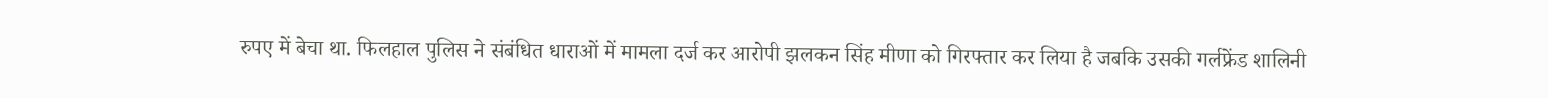रुपए में बेचा था. फिलहाल पुलिस ने संबंधित धाराओं में मामला दर्ज कर आरोपी झलकन सिंह मीणा को गिरफ्तार कर लिया है जबकि उसकी गर्लफ्रेंड शालिनी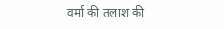वर्मा की तलाश की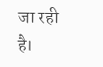जा रही है।